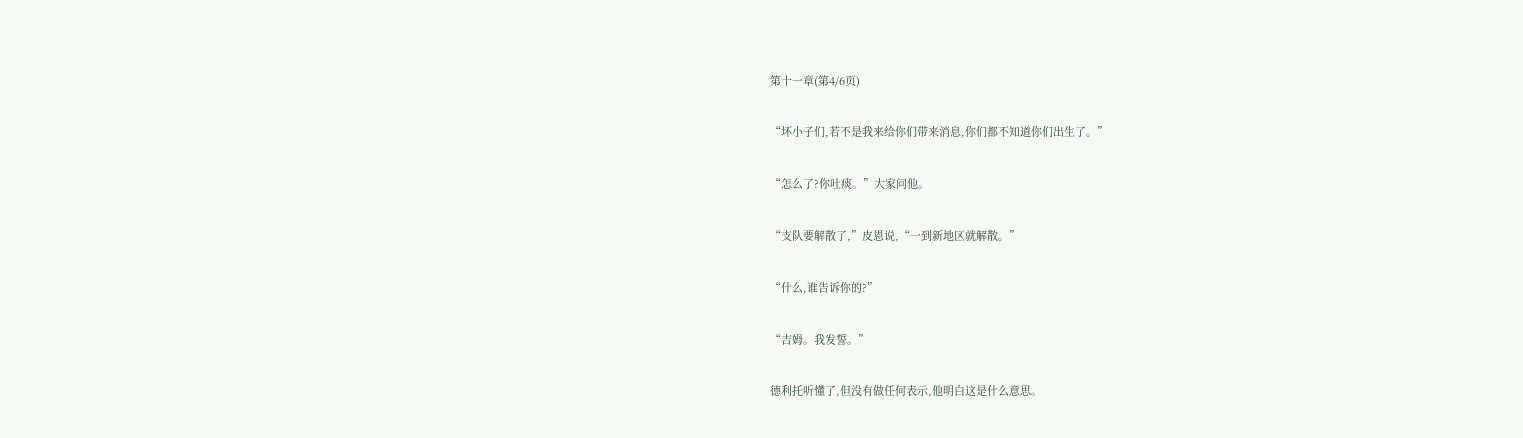第十一章(第4/6页)

“坏小子们,若不是我来给你们带来消息,你们都不知道你们出生了。”

“怎么了?你吐痰。”大家问他。

“支队要解散了,”皮恩说,“一到新地区就解散。”

“什么,谁告诉你的?”

“吉姆。我发誓。”

德利托听懂了,但没有做任何表示,他明白这是什么意思。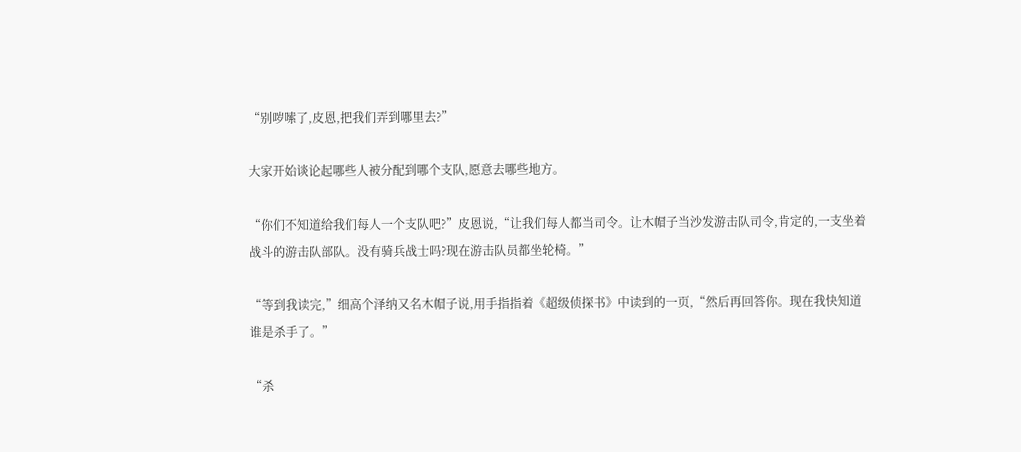“别哕嗦了,皮恩,把我们弄到哪里去?”

大家开始谈论起哪些人被分配到哪个支队,愿意去哪些地方。

“你们不知道给我们每人一个支队吧?”皮恩说,“让我们每人都当司令。让木帽子当沙发游击队司令,肯定的,一支坐着战斗的游击队部队。没有骑兵战士吗?现在游击队员都坐轮椅。”

“等到我读完,”细高个泽纳又名木帽子说,用手指指着《超级侦探书》中读到的一页,“然后再回答你。现在我快知道谁是杀手了。”

“杀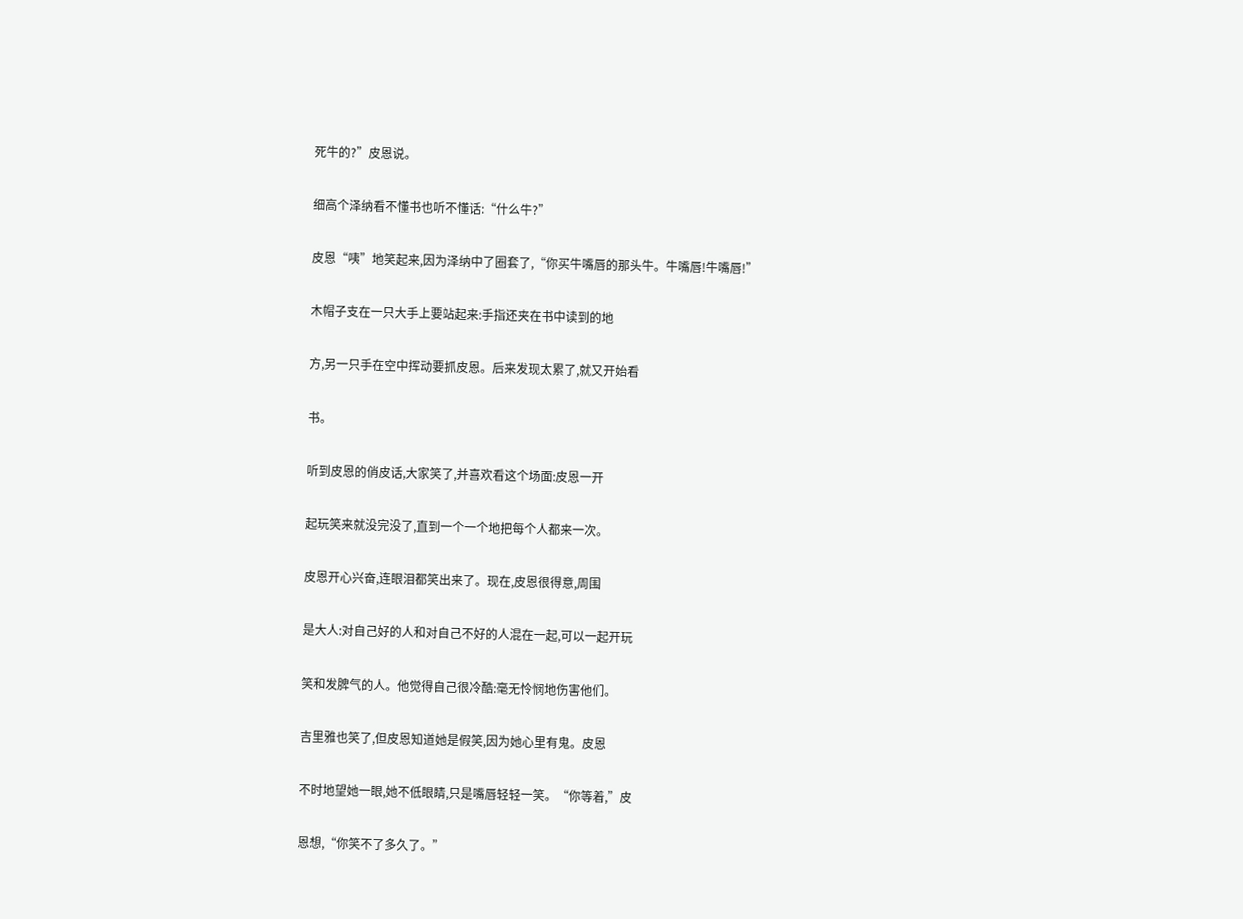死牛的?”皮恩说。

细高个泽纳看不懂书也听不懂话:“什么牛?”

皮恩“咦”地笑起来,因为泽纳中了圈套了,“你买牛嘴唇的那头牛。牛嘴唇!牛嘴唇!”

木帽子支在一只大手上要站起来:手指还夹在书中读到的地

方,另一只手在空中挥动要抓皮恩。后来发现太累了,就又开始看

书。

听到皮恩的俏皮话,大家笑了,并喜欢看这个场面:皮恩一开

起玩笑来就没完没了,直到一个一个地把每个人都来一次。

皮恩开心兴奋,连眼泪都笑出来了。现在,皮恩很得意,周围

是大人:对自己好的人和对自己不好的人混在一起,可以一起开玩

笑和发脾气的人。他觉得自己很冷酷:毫无怜悯地伤害他们。

吉里雅也笑了,但皮恩知道她是假笑,因为她心里有鬼。皮恩

不时地望她一眼,她不低眼睛,只是嘴唇轻轻一笑。“你等着,”皮

恩想,“你笑不了多久了。”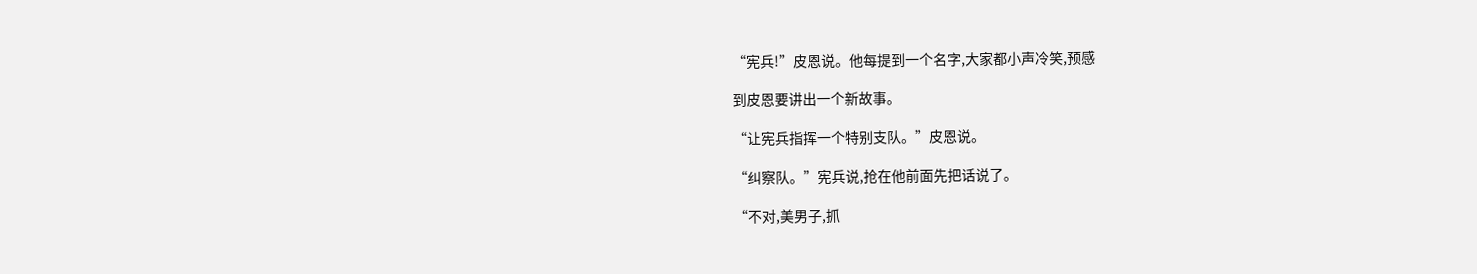“宪兵!”皮恩说。他每提到一个名字,大家都小声冷笑,预感

到皮恩要讲出一个新故事。

“让宪兵指挥一个特别支队。”皮恩说。

“纠察队。”宪兵说,抢在他前面先把话说了。

“不对,美男子,抓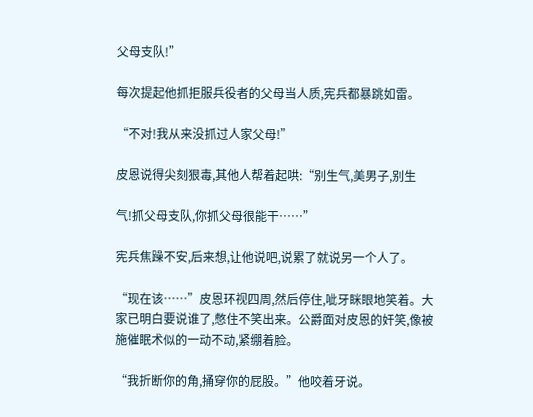父母支队!”

每次提起他抓拒服兵役者的父母当人质,宪兵都暴跳如雷。

“不对!我从来没抓过人家父母!”

皮恩说得尖刻狠毒,其他人帮着起哄:“别生气,美男子,别生

气!抓父母支队,你抓父母很能干……”

宪兵焦躁不安,后来想,让他说吧,说累了就说另一个人了。

“现在该……”皮恩环视四周,然后停住,呲牙眯眼地笑着。大家已明白要说谁了,憋住不笑出来。公爵面对皮恩的奸笑,像被施催眠术似的一动不动,紧绷着脸。

“我折断你的角,捅穿你的屁股。”他咬着牙说。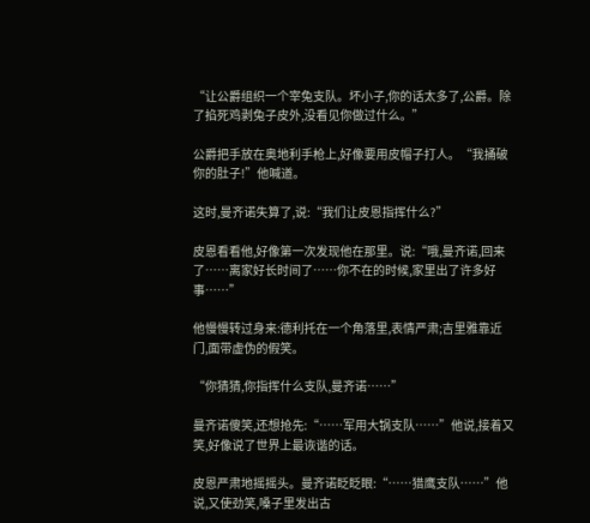“让公爵组织一个宰兔支队。坏小子,你的话太多了,公爵。除了掐死鸡剥兔子皮外,没看见你做过什么。”

公爵把手放在奥地利手枪上,好像要用皮帽子打人。“我捅破你的肚子!”他喊道。

这时,曼齐诺失算了,说:“我们让皮恩指挥什么?”

皮恩看看他,好像第一次发现他在那里。说:“哦,曼齐诺,回来了……离家好长时间了……你不在的时候,家里出了许多好事……”

他慢慢转过身来:德利托在一个角落里,表情严肃;吉里雅靠近门,面带虚伪的假笑。

“你猜猜,你指挥什么支队,曼齐诺……”

曼齐诺傻笑,还想抢先:“……军用大锅支队……”他说,接着又笑,好像说了世界上最诙谐的话。

皮恩严肃地摇摇头。曼齐诺眨眨眼:“……猎鹰支队……”他说,又使劲笑,嗓子里发出古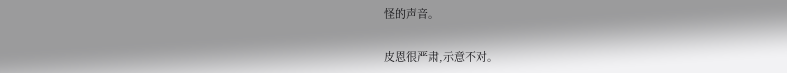怪的声音。

皮恩很严肃,示意不对。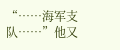“……海军支队……”他又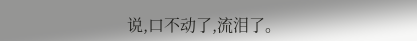说,口不动了,流泪了。